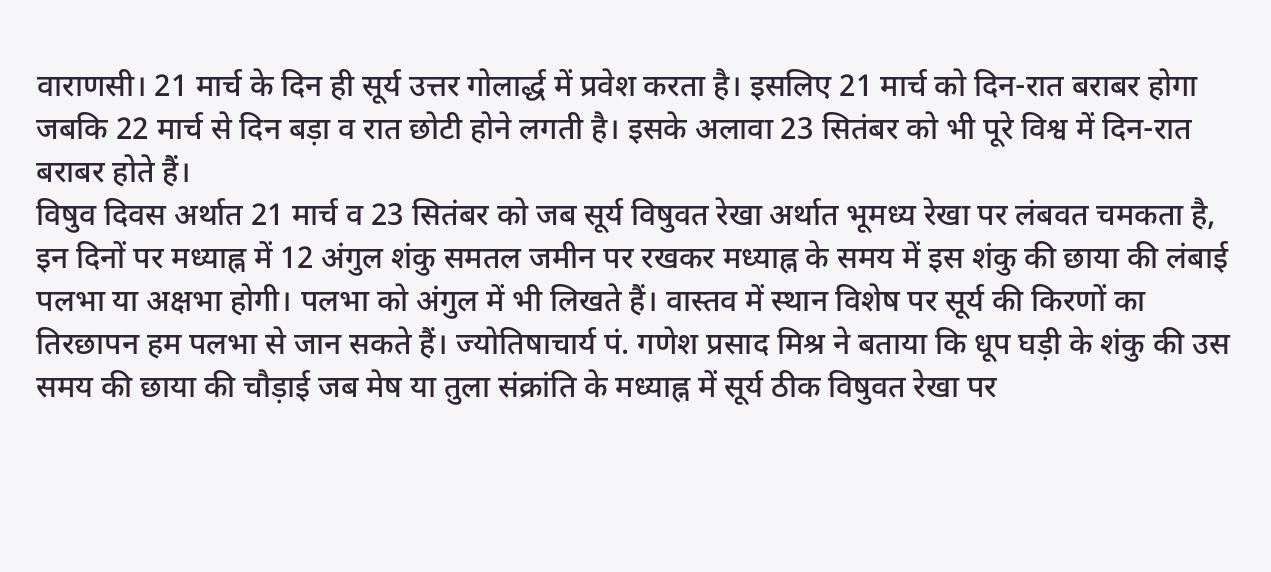वाराणसी। 21 मार्च के दिन ही सूर्य उत्तर गोलार्द्ध में प्रवेश करता है। इसलिए 21 मार्च को दिन-रात बराबर होगा जबकि 22 मार्च से दिन बड़ा व रात छोटी होने लगती है। इसके अलावा 23 सितंबर को भी पूरे विश्व में दिन-रात बराबर होते हैं।
विषुव दिवस अर्थात 21 मार्च व 23 सितंबर को जब सूर्य विषुवत रेखा अर्थात भूमध्य रेखा पर लंबवत चमकता है, इन दिनों पर मध्याह्न में 12 अंगुल शंकु समतल जमीन पर रखकर मध्याह्न के समय में इस शंकु की छाया की लंबाई पलभा या अक्षभा होगी। पलभा को अंगुल में भी लिखते हैं। वास्तव में स्थान विशेष पर सूर्य की किरणों का तिरछापन हम पलभा से जान सकते हैं। ज्योतिषाचार्य पं. गणेश प्रसाद मिश्र ने बताया कि धूप घड़ी के शंकु की उस समय की छाया की चौड़ाई जब मेष या तुला संक्रांति के मध्याह्न में सूर्य ठीक विषुवत रेखा पर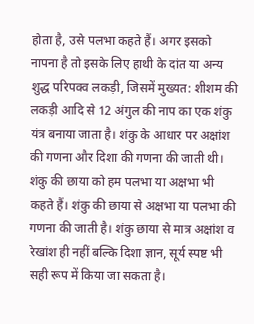होता है, उसे पलभा कहते हैं। अगर इसको नापना है तो इसके लिए हाथी के दांत या अन्य शुद्ध परिपक्व लकड़ी, जिसमें मुख्यत: शीशम की लकड़ी आदि से 12 अंगुल की नाप का एक शंकु यंत्र बनाया जाता है। शंकु के आधार पर अक्षांश की गणना और दिशा की गणना की जाती थी। शंकु की छाया को हम पलभा या अक्षभा भी कहते हैं। शंकु की छाया से अक्षभा या पलभा की गणना की जाती है। शंकु छाया से मात्र अक्षांश व रेखांश ही नहीं बल्कि दिशा ज्ञान, सूर्य स्पष्ट भी सही रूप में किया जा सकता है।